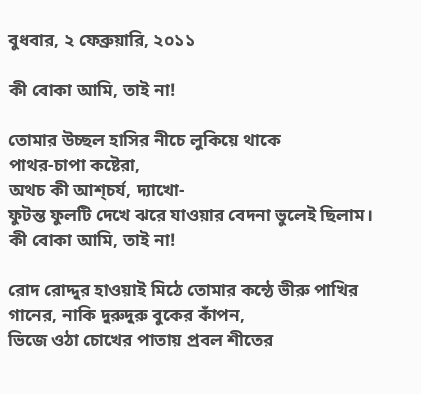বুধবার, ২ ফেব্রুয়ারি, ২০১১

কী বোকা আমি, তাই না!

তোমার উচ্ছল হাসির নীচে লুকিয়ে থাকে
পাথর-চাপা কষ্টেরা,
অথচ কী আশ্‌চর্য, দ্যাখো-
ফুটন্ত ফুলটি দেখে ঝরে যাওয়ার বেদনা ভুলেই ছিলাম।
কী বোকা আমি, তাই না!

রোদ রোদ্দুর হাওয়াই মিঠে তোমার কন্ঠে ভীরু পাখির
গানের, নাকি দুরুদুরু বুকের কাঁপন,
ভিজে ওঠা চোখের পাতায় প্রবল শীতের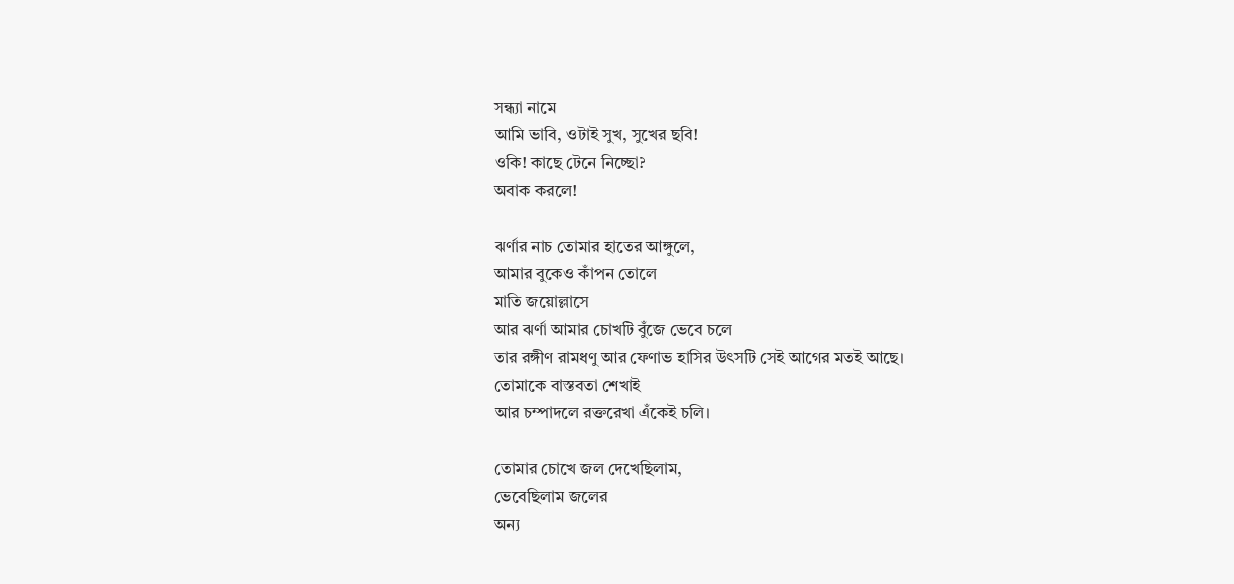সন্ধ্যা নামে
আমি ভাবি, ওটাই সুখ, সুখের ছবি!
ওকি! কাছে টেনে নিচ্ছো?
অবাক করলে!

ঝর্ণার নাচ তোমার হাতের আঙ্গুলে,
আমার বুকেও কাঁপন তোলে
মাতি জয়োল্লাসে
আর ঝর্ণা আমার চোখটি বুঁজে ভেবে চলে
তার রঙ্গীণ রামধণু আর ফেণাভ হাসির উৎসটি সেই আগের মতই আছে।
তোমাকে বাস্তবতা শেখাই
আর চম্পাদলে রক্তরেখা এঁকেই চলি।

তোমার চোখে জল দেখেছিলাম,
ভেবেছিলাম জলের
অন্য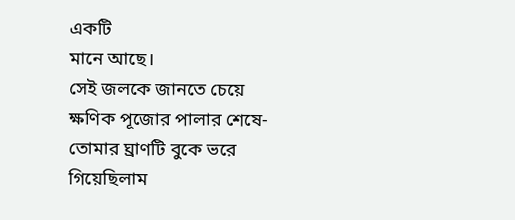একটি
মানে আছে।
সেই জলকে জানতে চেয়ে
ক্ষণিক পূজোর পালার শেষে-
তোমার ঘ্রাণটি বুকে ভরে
গিয়েছিলাম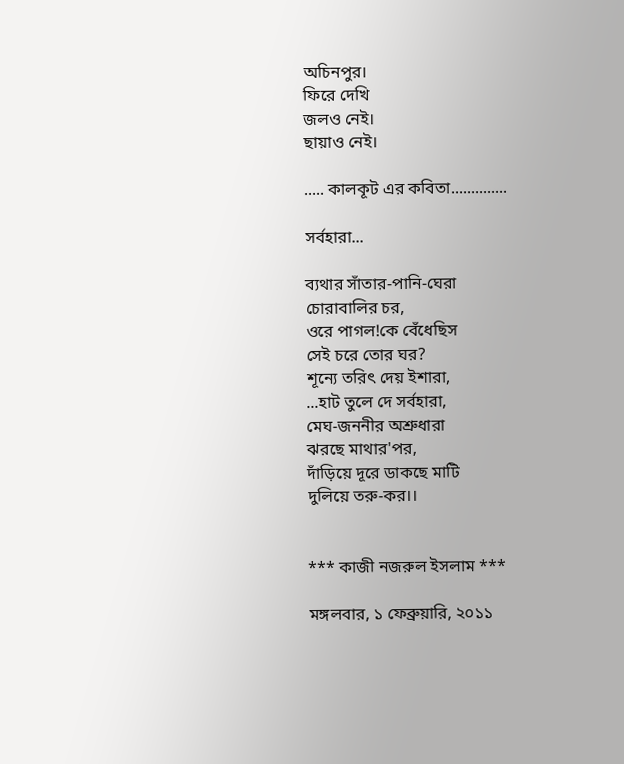অচিনপুর।
ফিরে দেখি
জলও নেই।
ছায়াও নেই।

..... কালকূট এর কবিতা..............

সর্বহারা...

ব্যথার সাঁতার-পানি-ঘেরা
চোরাবালির চর,
ওরে পাগল!কে বেঁধেছিস
সেই চরে তোর ঘর?
শূন্যে তরিৎ দেয় ইশারা,
...হাট তুলে দে সর্বহারা,
মেঘ-জননীর অশ্রুধারা
ঝরছে মাথার'পর,
দাঁড়িয়ে দূরে ডাকছে মাটি
দুলিয়ে তরু-কর।।


*** কাজী নজরুল ইসলাম ***

মঙ্গলবার, ১ ফেব্রুয়ারি, ২০১১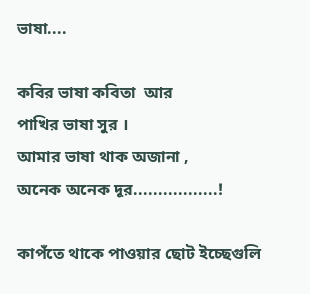ভাষা....

কবির ভাষা কবিতা  আর
পাখির ভাষা সুর ।
আমার ভাষা থাক অজানা ,
অনেক অনেক দূর.................!

কাপঁতে থাকে পাওয়ার ছোট ইচ্ছেগুলি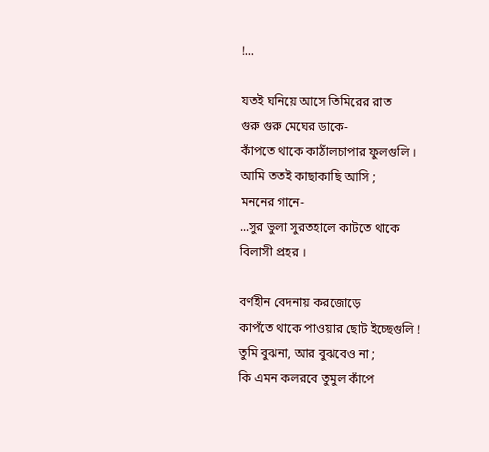!...

যতই ঘনিয়ে আসে তিমিরের রাত
গুরু গুরু মেঘের ডাকে-
কাঁপতে থাকে কাঠাঁলচাপার ফুলগুলি ।
আমি ততই কাছাকাছি আসি ;
মননের গানে-
...সুর ভুলা সুরতহালে কাটতে থাকে
বিলাসী প্রহর ।

বর্ণহীন বেদনায় করজোড়ে
কাপঁতে থাকে পাওয়ার ছোট ইচ্ছেগুলি !
তুমি বুঝনা, আর বুঝবেও না ;
কি এমন কলরবে তুমুল কাঁপে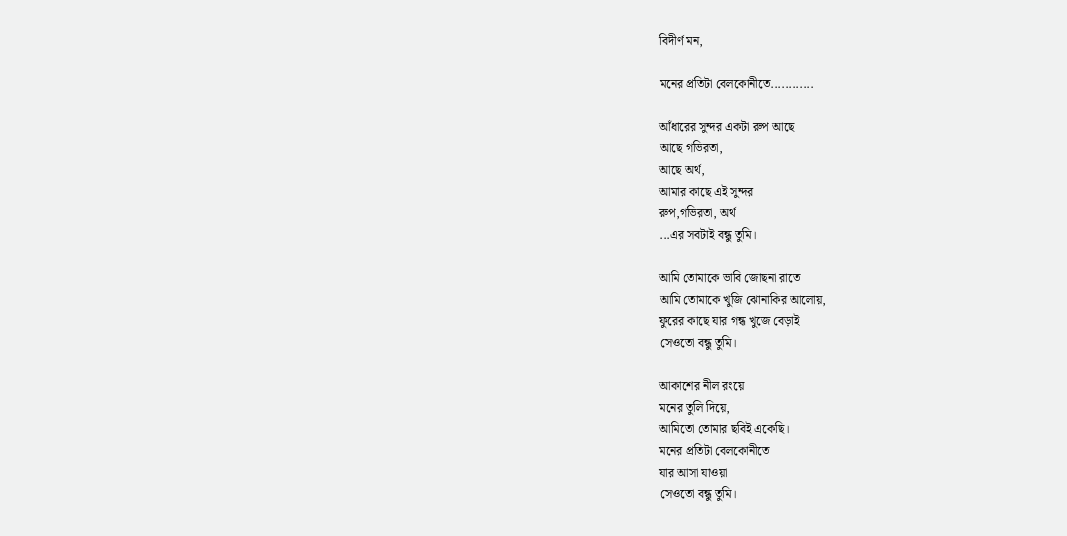বিদীর্ণ মন,

মনের প্রতিটা বেলকোনীতে............

আঁধারের সুন্দর একটা রুপ আছে
আছে গভিরতা,
আছে অর্থ,
আমার কাছে এই সুন্দর
রুপ,গভিরতা, অর্থ
...এর সবটাই বন্ধু তুমি।

আমি তোমাকে ভাবি জোছনা রাতে
আমি তোমাকে খুজি ঝোনাকির আলোয়,
ফুরের কাছে যার গন্ধ খুজে বেড়াই
সেওতো বন্ধু তুমি।

আকাশের নীল রংয়ে
মনের তুলি দিয়ে,
আমিতো তোমার ছবিই একেছি।
মনের প্রতিটা বেলকোনীতে
যার আসা যাওয়া
সেওতো বন্ধু তুমি।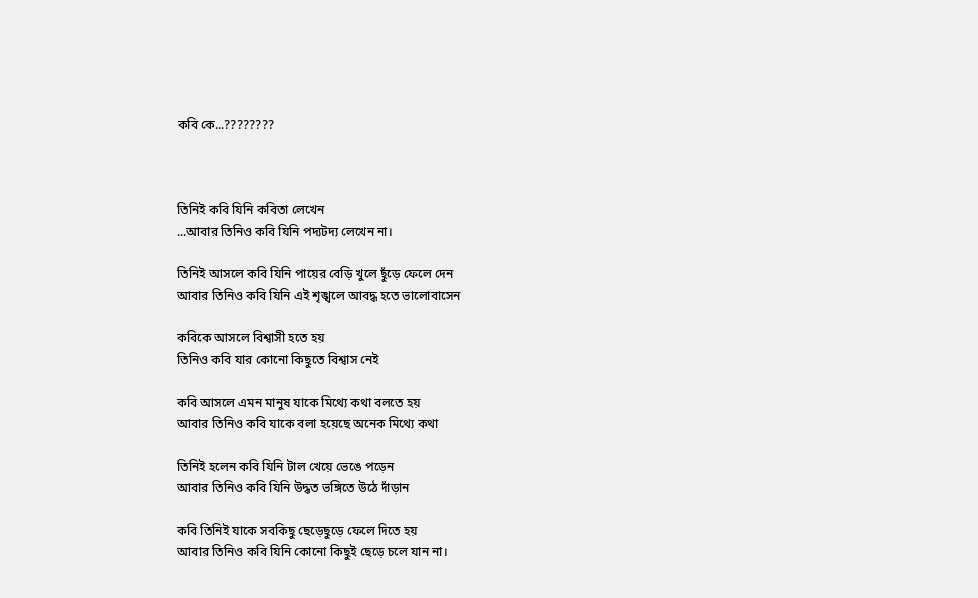কবি কে...????????



তিনিই কবি যিনি কবিতা লেখেন
...আবার তিনিও কবি যিনি পদ্যটদ্য লেখেন না।

তিনিই আসলে কবি যিনি পায়ের বেড়ি খুলে ছুঁড়ে ফেলে দেন
আবার তিনিও কবি যিনি এই শৃঙ্খলে আবদ্ধ হতে ভালোবাসেন

কবিকে আসলে বিশ্বাসী হতে হয়
তিনিও কবি যার কোনো কিছুতে বিশ্বাস নেই

কবি আসলে এমন মানুষ যাকে মিথ্যে কথা বলতে হয়
আবার তিনিও কবি যাকে বলা হয়েছে অনেক মিথ্যে কথা

তিনিই হলেন কবি যিনি টাল খেয়ে ভেঙে পড়েন
আবার তিনিও কবি যিনি উদ্ধত ভঙ্গিতে উঠে দাঁড়ান

কবি তিনিই যাকে সবকিছু ছেড়েছুড়ে ফেলে দিতে হয়
আবার তিনিও কবি যিনি কোনো কিছুই ছেড়ে চলে যান না।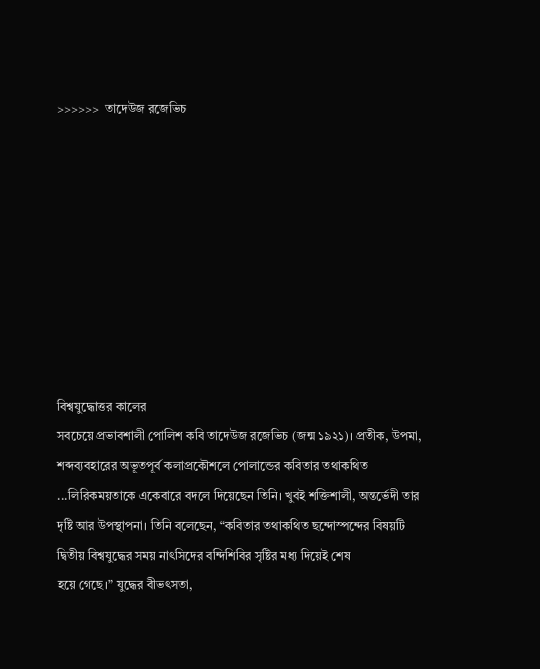>>>>>>  তাদেউজ রজেভিচ









বিশ্বযুদ্ধোত্তর কালের
সবচেয়ে প্রভাবশালী পোলিশ কবি তাদেউজ রজেভিচ (জন্ম ১৯২১)। প্রতীক, উপমা,
শব্দব্যবহারের অভূতপূর্ব কলাপ্রকৌশলে পোলান্ডের কবিতার তথাকথিত
...লিরিকময়তাকে একেবারে বদলে দিয়েছেন তিনি। খুবই শক্তিশালী, অন্তর্ভেদী তার
দৃষ্টি আর উপস্থাপনা। তিনি বলেছেন, “কবিতার তথাকথিত ছন্দোস্পন্দের বিষয়টি
দ্বিতীয় বিশ্বযুদ্ধের সময় নাৎসিদের বন্দিশিবির সৃষ্টির মধ্য দিয়েই শেষ
হয়ে গেছে।” যুদ্ধের বীভৎসতা,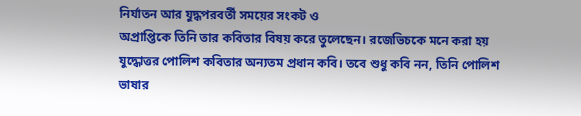নির্যাতন আর যুদ্ধপরবর্তী সময়ের সংকট ও
অপ্রাপ্তিকে তিনি তার কবিতার বিষয় করে তুলেছেন। রজেভিচকে মনে করা হয়
যুদ্ধোত্তর পোলিশ কবিতার অন্যতম প্রধান কবি। তবে শুধু কবি নন, তিনি পোলিশ
ভাষার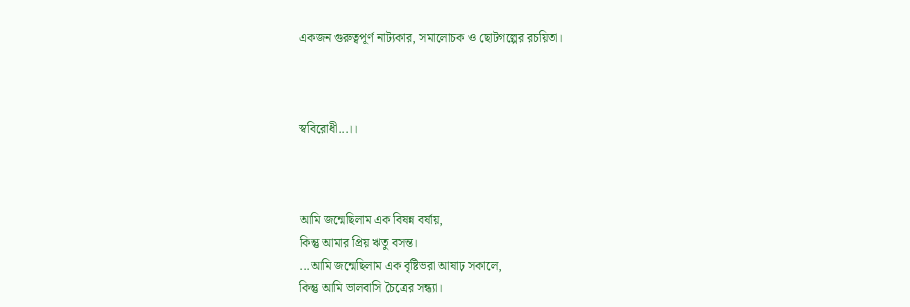একজন গুরুত্বপূর্ণ নাট্যকার, সমালোচক ও ছোটগল্পের রচয়িতা।



স্ববিরোধী...।।



আমি জন্মেছিলাম এক বিষন্ন বর্ষায়,
কিন্তু আমার প্রিয় ঋতু বসন্ত।
...আমি জন্মেছিলাম এক বৃষ্টিভরা আষাঢ় সকালে,
কিন্তু আমি ভালবাসি চৈত্রের সন্ধ্যা।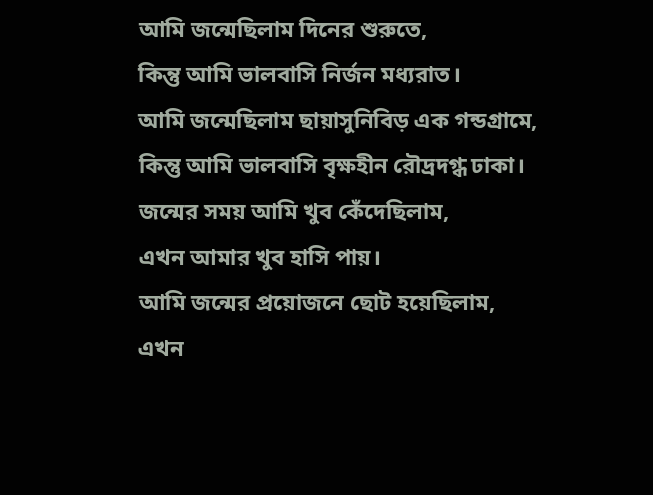আমি জন্মেছিলাম দিনের শুরুতে,
কিন্তু আমি ভালবাসি নির্জন মধ্যরাত।
আমি জন্মেছিলাম ছায়াসুনিবিড় এক গন্ডগ্রামে,
কিন্তু আমি ভালবাসি বৃক্ষহীন রৌদ্রদগ্ধ ঢাকা।
জন্মের সময় আমি খুব কেঁদেছিলাম,
এখন আমার খুব হাসি পায়।
আমি জন্মের প্রয়োজনে ছোট হয়েছিলাম,
এখন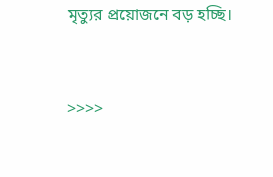মৃত্যুর প্রয়োজনে বড় হচ্ছি।


>>>>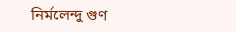নির্মলেন্দু গুণ